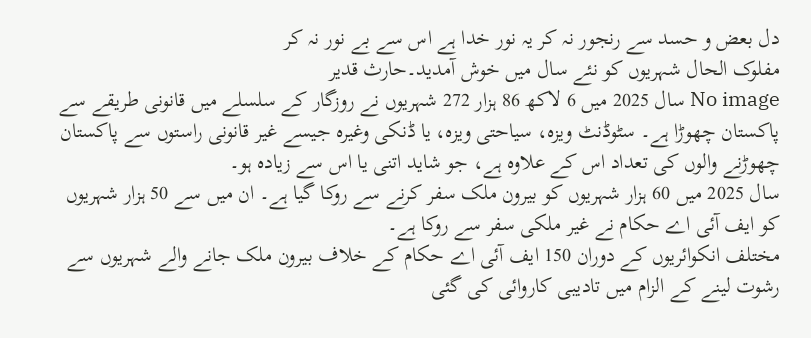دل بعض و حسد سے رنجور نہ کر یہ نور خدا ہے اس سے بے نور نہ کر
مفلوک الحال شہریوں کو نئے سال میں خوش آمدید۔حارث قدیر
No image سال 2025 میں 6 لاکھ 86 ہزار 272 شہریوں نے روزگار کے سلسلے میں قانونی طریقے سے پاکستان چھوڑا ہے۔ سٹوڈنٹ ویزہ، سیاحتی ویزہ، یا ڈنکی وغیرہ جیسے غیر قانونی راستوں سے پاکستان چھوڑنے والوں کی تعداد اس کے علاوہ ہے، جو شاید اتنی یا اس سے زیادہ ہو۔
سال 2025 میں 60 ہزار شہریوں کو بیرون ملک سفر کرنے سے روکا گیا ہے۔ ان میں سے 50 ہزار شہریوں کو ایف آئی اے حکام نے غیر ملکی سفر سے روکا ہے۔
مختلف انکوائریوں کے دوران 150 ایف آئی اے حکام کے خلاف بیرون ملک جانے والے شہریوں سے رشوت لینے کے الزام میں تادیبی کاروائی کی گئی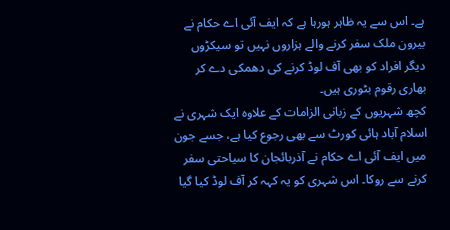ہے۔ اس سے یہ ظاہر ہورہا ہے کہ ایف آئی اے حکام نے بیرون ملک سفر کرنے والے ہزاروں نہیں تو سیکڑوں دیگر افراد کو بھی آف لوڈ کرنے کی دھمکی دے کر بھاری رقوم بٹوری ہیں۔
کچھ شہریوں کے زبانی الزامات کے علاوہ ایک شہری نے اسلام آباد ہائی کورٹ سے بھی رجوع کیا ہے، جسے جون میں ایف آئی اے حکام نے آذربائجان کا سیاحتی سفر کرنے سے روکا۔ اس شہری کو یہ کہہ کر آف لوڈ کیا گیا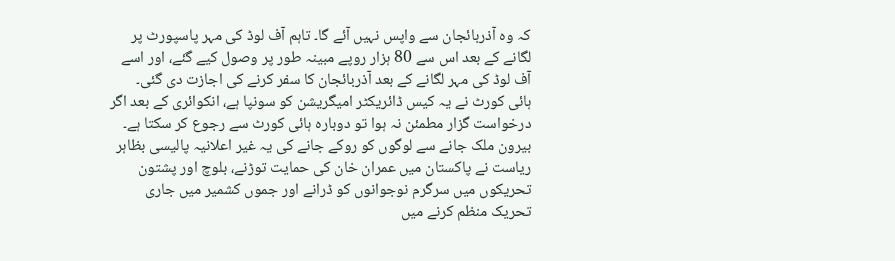کہ وہ آذربائجان سے واپس نہیں آئے گا۔ تاہم آف لوڈ کی مہر پاسپورٹ پر لگانے کے بعد اس سے 80 ہزار روپے مبینہ طور پر وصول کیے گئے، اور اسے آف لوڈ کی مہر لگانے کے بعد آذربائجان کا سفر کرنے کی اجازت دی گئی۔
ہائی کورٹ نے یہ کیس ڈائریکٹر امیگریشن کو سونپا ہے، انکوائری کے بعد اگر درخواست گزار مطمئن نہ ہوا تو دوبارہ ہائی کورٹ سے رجوع کر سکتا ہے۔
بیرون ملک جانے سے لوگوں کو روکے جانے کی یہ غیر اعلانیہ پالیسی بظاہر ریاست نے پاکستان میں عمران خان کی حمایت توڑنے، بلوچ اور پشتون تحریکوں میں سرگرم نوجوانوں کو ڈرانے اور جموں کشمیر میں جاری تحریک منظم کرنے میں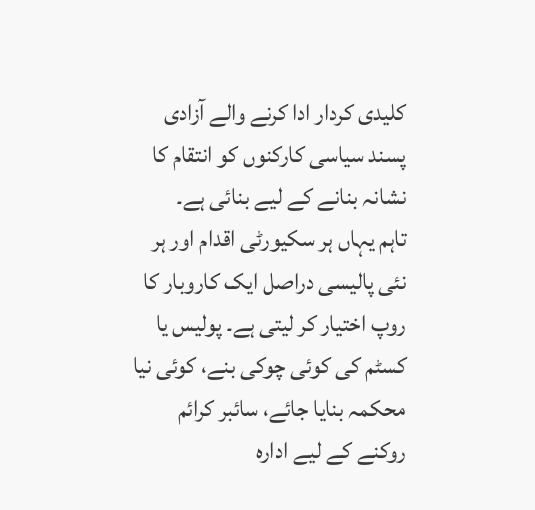کلیدی کردار ادا کرنے والے آزادی پسند سیاسی کارکنوں کو انتقام کا نشانہ بنانے کے لیے بنائی ہے۔
تاہم یہاں ہر سکیورٹی اقدام اور ہر نئی پالیسی دراصل ایک کاروبار کا روپ اختیار کر لیتی ہے۔ پولیس یا کسٹم کی کوئی چوکی بنے، کوئی نیا محکمہ بنایا جائے، سائبر کرائم روکنے کے لیے ادارہ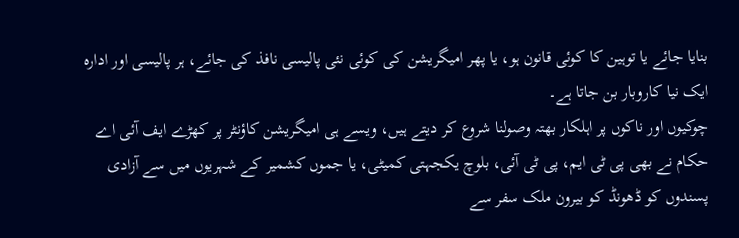بنایا جائے یا توہین کا کوئی قانون ہو، یا پھر امیگریشن کی کوئی نئی پالیسی نافذ کی جائے، ہر پالیسی اور ادارہ ایک نیا کاروبار بن جاتا ہے۔
چوکیوں اور ناکوں پر اہلکار بھتہ وصولنا شروع کر دیتے ہیں، ویسے ہی امیگریشن کاؤنٹر پر کھڑے ایف آئی اے حکام نے بھی پی ٹی ایم، پی ٹی آئی، بلوچ یکجہتی کمیٹی، یا جموں کشمیر کے شہریوں میں سے آزادی پسندوں کو ڈھونڈ کو بیرون ملک سفر سے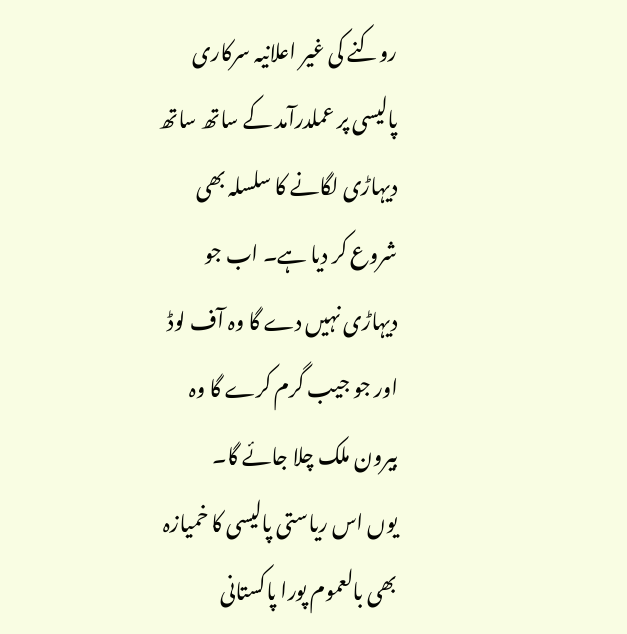روکنے کی غیر اعلانیہ سرکاری پالیسی پر عملدرآمد کے ساتھ ساتھ دیہاڑی لگانے کا سلسلہ بھی شروع کر دیا ہے۔ اب جو دیہاڑی نہیں دے گا وہ آف لوڈ اور جو جیب گرم کرے گا وہ بیرون ملک چلا جائے گا۔
یوں اس ریاستی پالیسی کا خمیازہ بھی بالعموم پورا پاکستانی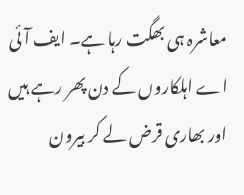معاشرہ ہی بھگت رہا ہے۔ ایف آئی اے اہلکاروں کے دن پھر رہے ہیں اور بھاری قرض لے کر بیرون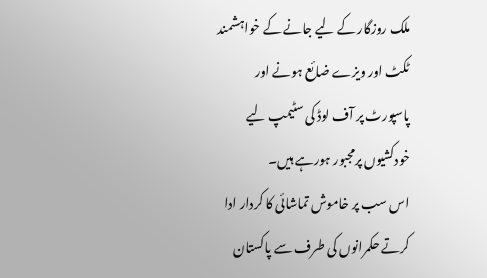ملک روزگار کے لیے جانے کے خواہشمند ٹکٹ اور ویزے ضائع ہونے اور پاسپورٹ پر آف لوڈ کی سٹیمپ لیے خودکشیوں پرمجبور ہورہے ہیں۔
اس سب پر خاموش تماشائی کا کردار ادا کرتے حکمرانوں کی طرف سے پاکستان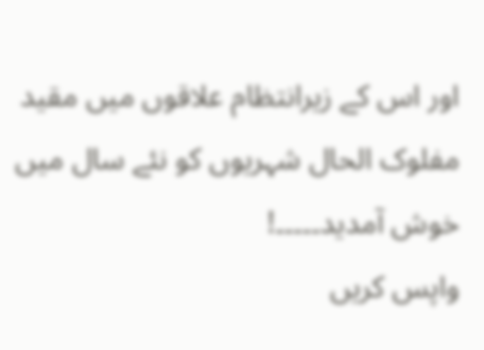اور اس کے زیرانتظام علاقوں میں مقید مفلوک الحال شہریوں کو نئے سال میں خوش آمدید۔۔۔۔۔!
واپس کریں